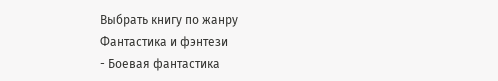Выбрать книгу по жанру
Фантастика и фэнтези
- Боевая фантастика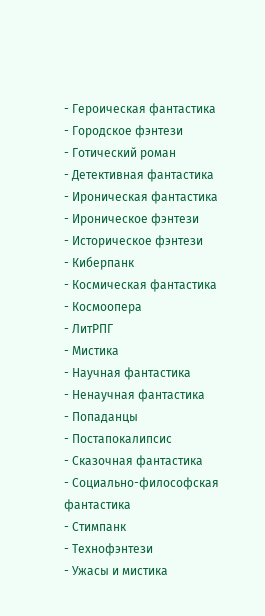- Героическая фантастика
- Городское фэнтези
- Готический роман
- Детективная фантастика
- Ироническая фантастика
- Ироническое фэнтези
- Историческое фэнтези
- Киберпанк
- Космическая фантастика
- Космоопера
- ЛитРПГ
- Мистика
- Научная фантастика
- Ненаучная фантастика
- Попаданцы
- Постапокалипсис
- Сказочная фантастика
- Социально-философская фантастика
- Стимпанк
- Технофэнтези
- Ужасы и мистика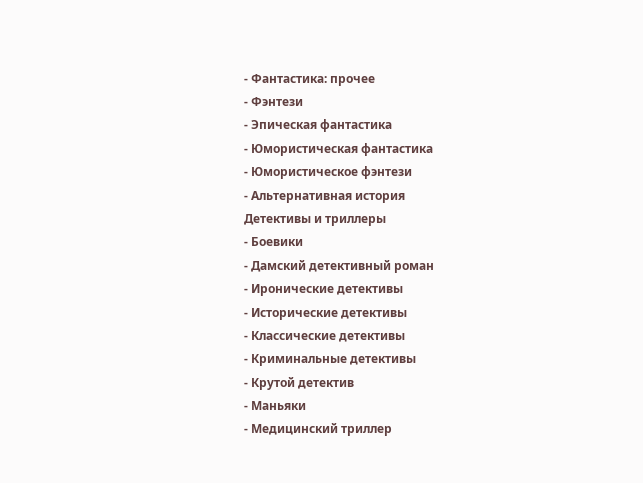- Фантастика: прочее
- Фэнтези
- Эпическая фантастика
- Юмористическая фантастика
- Юмористическое фэнтези
- Альтернативная история
Детективы и триллеры
- Боевики
- Дамский детективный роман
- Иронические детективы
- Исторические детективы
- Классические детективы
- Криминальные детективы
- Крутой детектив
- Маньяки
- Медицинский триллер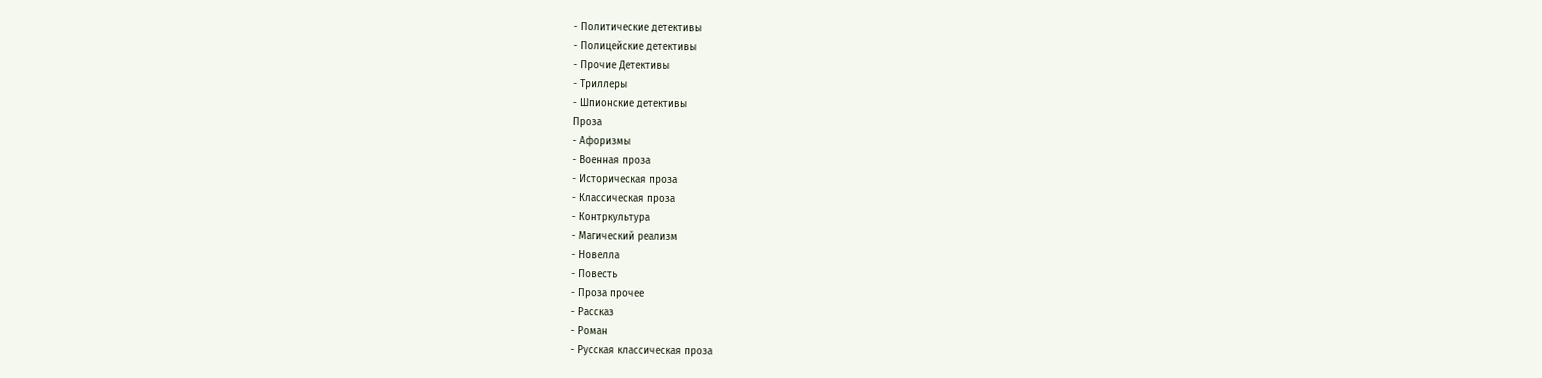- Политические детективы
- Полицейские детективы
- Прочие Детективы
- Триллеры
- Шпионские детективы
Проза
- Афоризмы
- Военная проза
- Историческая проза
- Классическая проза
- Контркультура
- Магический реализм
- Новелла
- Повесть
- Проза прочее
- Рассказ
- Роман
- Русская классическая проза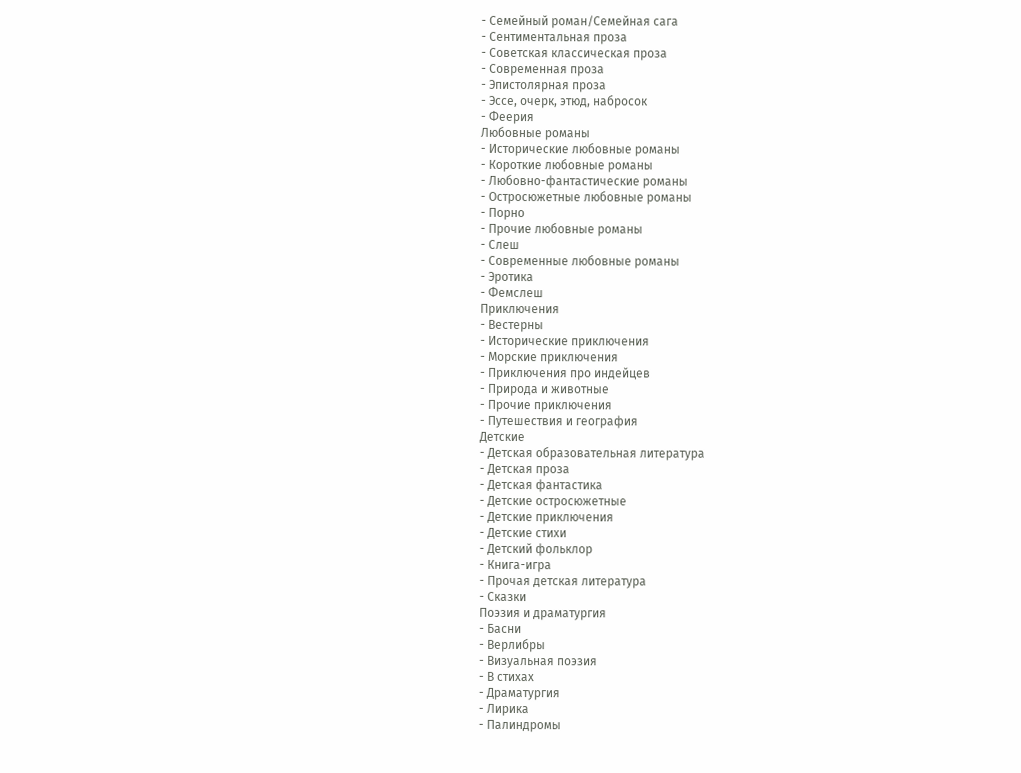- Семейный роман/Семейная сага
- Сентиментальная проза
- Советская классическая проза
- Современная проза
- Эпистолярная проза
- Эссе, очерк, этюд, набросок
- Феерия
Любовные романы
- Исторические любовные романы
- Короткие любовные романы
- Любовно-фантастические романы
- Остросюжетные любовные романы
- Порно
- Прочие любовные романы
- Слеш
- Современные любовные романы
- Эротика
- Фемслеш
Приключения
- Вестерны
- Исторические приключения
- Морские приключения
- Приключения про индейцев
- Природа и животные
- Прочие приключения
- Путешествия и география
Детские
- Детская образовательная литература
- Детская проза
- Детская фантастика
- Детские остросюжетные
- Детские приключения
- Детские стихи
- Детский фольклор
- Книга-игра
- Прочая детская литература
- Сказки
Поэзия и драматургия
- Басни
- Верлибры
- Визуальная поэзия
- В стихах
- Драматургия
- Лирика
- Палиндромы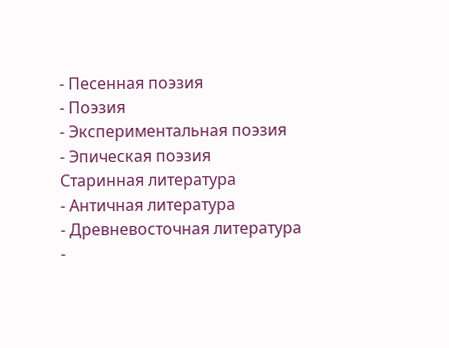- Песенная поэзия
- Поэзия
- Экспериментальная поэзия
- Эпическая поэзия
Старинная литература
- Античная литература
- Древневосточная литература
-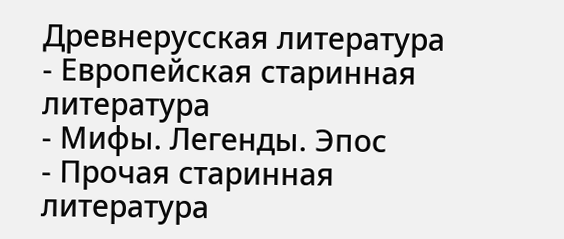Древнерусская литература
- Европейская старинная литература
- Мифы. Легенды. Эпос
- Прочая старинная литература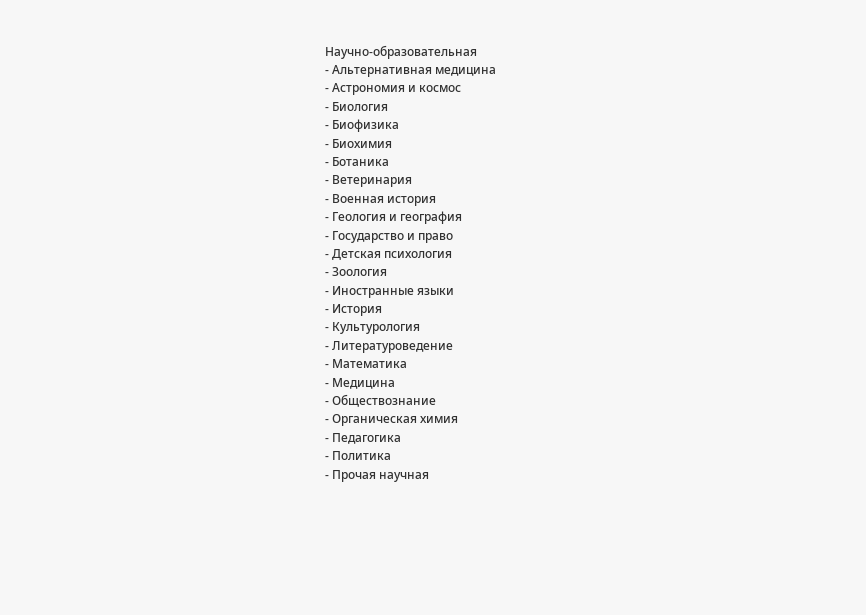Научно-образовательная
- Альтернативная медицина
- Астрономия и космос
- Биология
- Биофизика
- Биохимия
- Ботаника
- Ветеринария
- Военная история
- Геология и география
- Государство и право
- Детская психология
- Зоология
- Иностранные языки
- История
- Культурология
- Литературоведение
- Математика
- Медицина
- Обществознание
- Органическая химия
- Педагогика
- Политика
- Прочая научная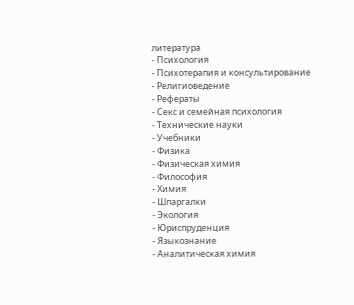литература
- Психология
- Психотерапия и консультирование
- Религиоведение
- Рефераты
- Секс и семейная психология
- Технические науки
- Учебники
- Физика
- Физическая химия
- Философия
- Химия
- Шпаргалки
- Экология
- Юриспруденция
- Языкознание
- Аналитическая химия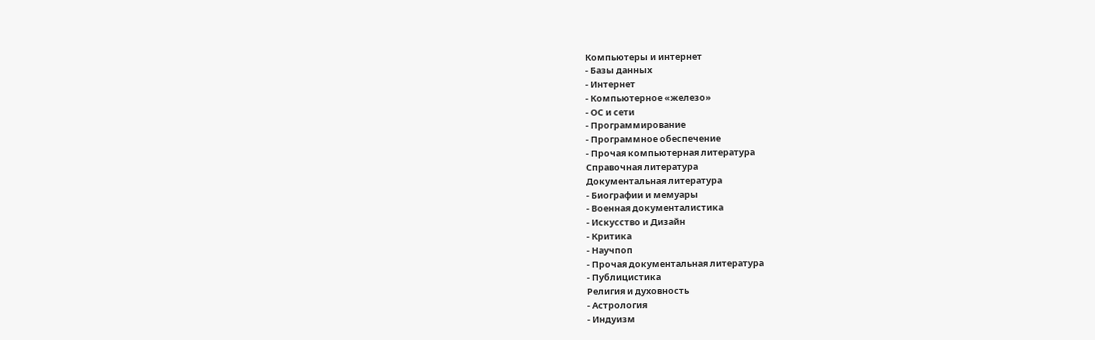Компьютеры и интернет
- Базы данных
- Интернет
- Компьютерное «железо»
- ОС и сети
- Программирование
- Программное обеспечение
- Прочая компьютерная литература
Справочная литература
Документальная литература
- Биографии и мемуары
- Военная документалистика
- Искусство и Дизайн
- Критика
- Научпоп
- Прочая документальная литература
- Публицистика
Религия и духовность
- Астрология
- Индуизм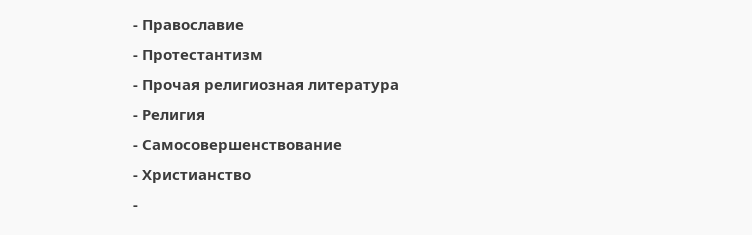- Православие
- Протестантизм
- Прочая религиозная литература
- Религия
- Самосовершенствование
- Христианство
-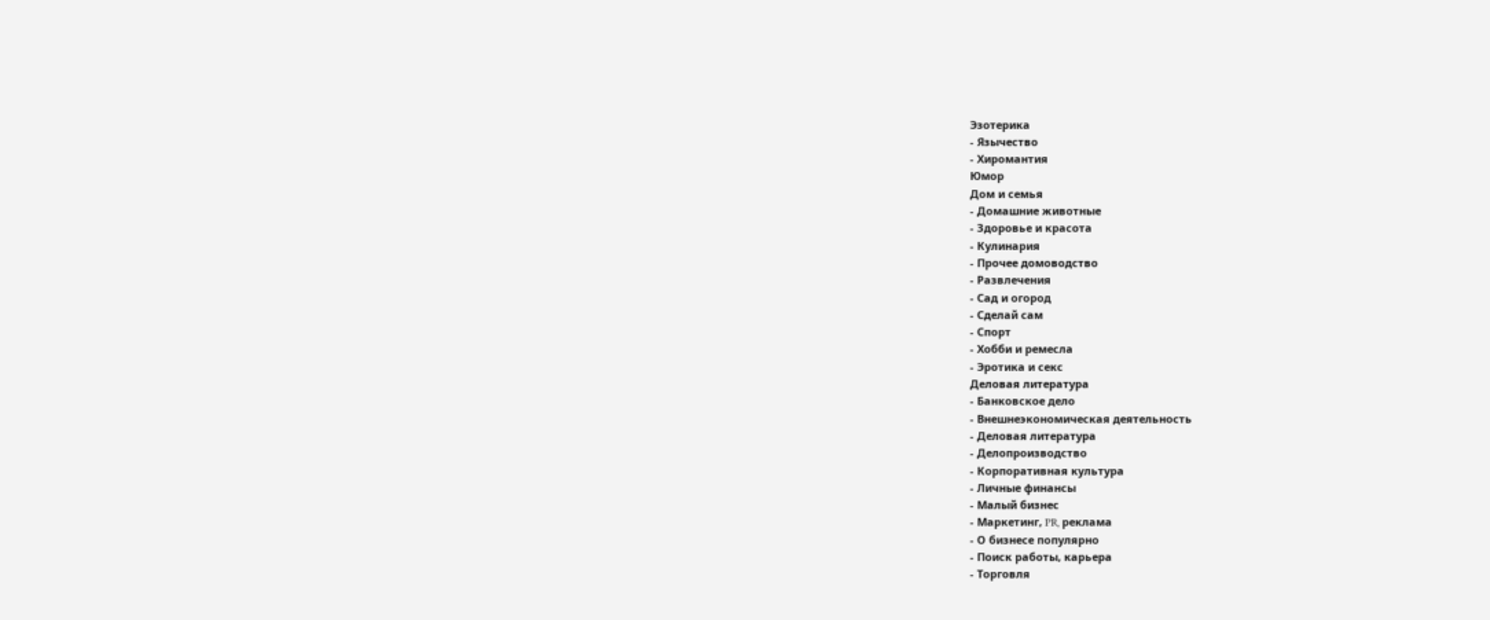Эзотерика
- Язычество
- Хиромантия
Юмор
Дом и семья
- Домашние животные
- Здоровье и красота
- Кулинария
- Прочее домоводство
- Развлечения
- Сад и огород
- Сделай сам
- Спорт
- Хобби и ремесла
- Эротика и секс
Деловая литература
- Банковское дело
- Внешнеэкономическая деятельность
- Деловая литература
- Делопроизводство
- Корпоративная культура
- Личные финансы
- Малый бизнес
- Маркетинг, PR, реклама
- О бизнесе популярно
- Поиск работы, карьера
- Торговля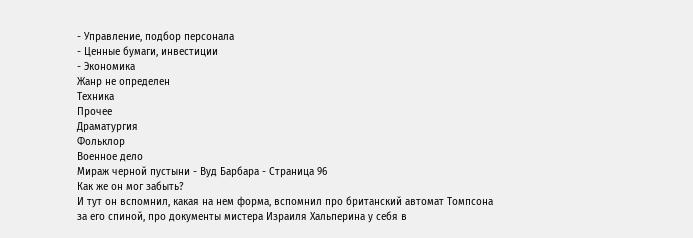- Управление, подбор персонала
- Ценные бумаги, инвестиции
- Экономика
Жанр не определен
Техника
Прочее
Драматургия
Фольклор
Военное дело
Мираж черной пустыни - Вуд Барбара - Страница 96
Как же он мог забыть?
И тут он вспомнил, какая на нем форма, вспомнил про британский автомат Томпсона за его спиной, про документы мистера Израиля Хальперина у себя в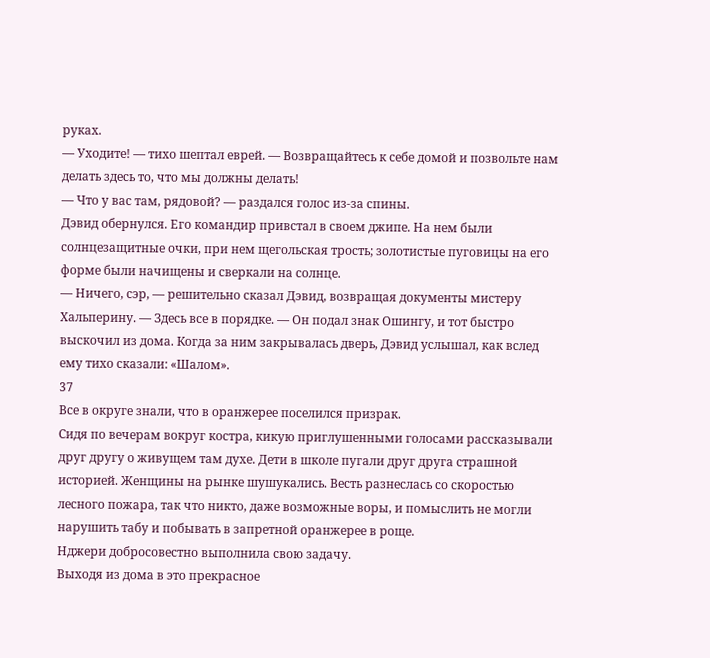руках.
— Уходите! — тихо шептал еврей. — Возвращайтесь к себе домой и позвольте нам делать здесь то, что мы должны делать!
— Что у вас там, рядовой? — раздался голос из-за спины.
Дэвид обернулся. Его командир привстал в своем джипе. На нем были солнцезащитные очки, при нем щегольская трость; золотистые пуговицы на его форме были начищены и сверкали на солнце.
— Ничего, сэр, — решительно сказал Дэвид, возвращая документы мистеру Хальперину. — Здесь все в порядке. — Он подал знак Ошингу, и тот быстро выскочил из дома. Когда за ним закрывалась дверь, Дэвид услышал, как вслед ему тихо сказали: «Шалом».
37
Все в округе знали, что в оранжерее поселился призрак.
Сидя по вечерам вокруг костра, кикую приглушенными голосами рассказывали друг другу о живущем там духе. Дети в школе пугали друг друга страшной историей. Женщины на рынке шушукались. Весть разнеслась со скоростью лесного пожара, так что никто, даже возможные воры, и помыслить не могли нарушить табу и побывать в запретной оранжерее в роще.
Нджери добросовестно выполнила свою задачу.
Выходя из дома в это прекрасное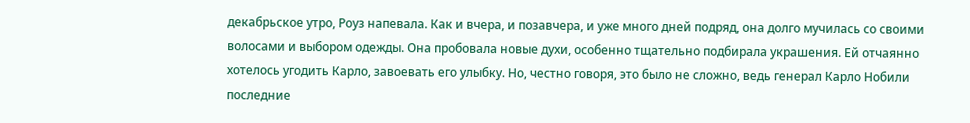декабрьское утро, Роуз напевала. Как и вчера, и позавчера, и уже много дней подряд, она долго мучилась со своими волосами и выбором одежды. Она пробовала новые духи, особенно тщательно подбирала украшения. Ей отчаянно хотелось угодить Карло, завоевать его улыбку. Но, честно говоря, это было не сложно, ведь генерал Карло Нобили последние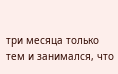три месяца только тем и занимался, что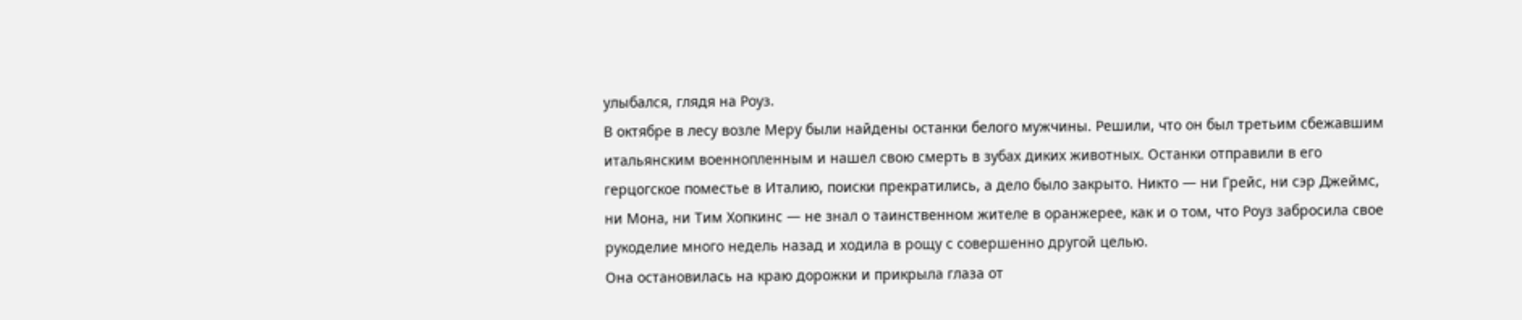улыбался, глядя на Роуз.
В октябре в лесу возле Меру были найдены останки белого мужчины. Решили, что он был третьим сбежавшим итальянским военнопленным и нашел свою смерть в зубах диких животных. Останки отправили в его герцогское поместье в Италию, поиски прекратились, а дело было закрыто. Никто — ни Грейс, ни сэр Джеймс, ни Мона, ни Тим Хопкинс — не знал о таинственном жителе в оранжерее, как и о том, что Роуз забросила свое рукоделие много недель назад и ходила в рощу с совершенно другой целью.
Она остановилась на краю дорожки и прикрыла глаза от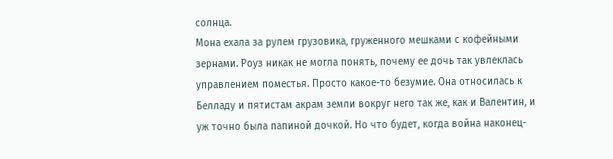солнца.
Мона ехала за рулем грузовика, груженного мешками с кофейными зернами. Роуз никак не могла понять, почему ее дочь так увлеклась управлением поместья. Просто какое-то безумие. Она относилась к Белладу и пятистам акрам земли вокруг него так же, как и Валентин, и уж точно была папиной дочкой. Но что будет, когда война наконец-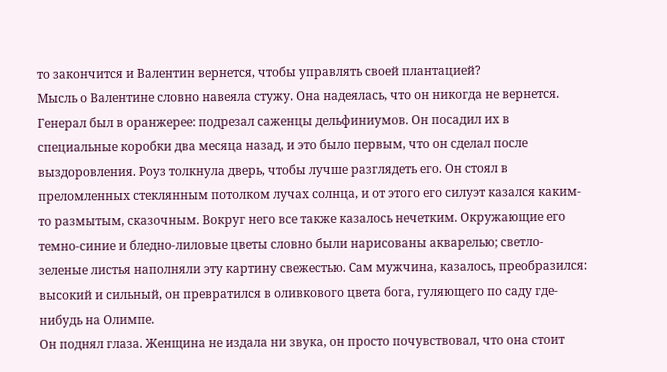то закончится и Валентин вернется, чтобы управлять своей плантацией?
Мысль о Валентине словно навеяла стужу. Она надеялась, что он никогда не вернется.
Генерал был в оранжерее: подрезал саженцы дельфиниумов. Он посадил их в специальные коробки два месяца назад, и это было первым, что он сделал после выздоровления. Роуз толкнула дверь, чтобы лучше разглядеть его. Он стоял в преломленных стеклянным потолком лучах солнца, и от этого его силуэт казался каким-то размытым, сказочным. Вокруг него все также казалось нечетким. Окружающие его темно-синие и бледно-лиловые цветы словно были нарисованы акварелью; светло-зеленые листья наполняли эту картину свежестью. Сам мужчина, казалось, преобразился: высокий и сильный, он превратился в оливкового цвета бога, гуляющего по саду где-нибудь на Олимпе.
Он поднял глаза. Женщина не издала ни звука, он просто почувствовал, что она стоит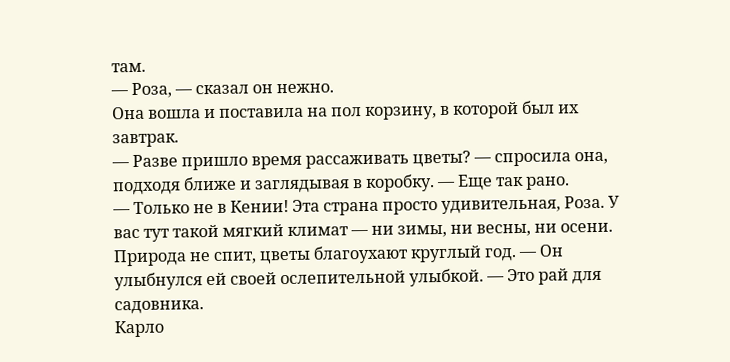там.
— Роза, — сказал он нежно.
Она вошла и поставила на пол корзину, в которой был их завтрак.
— Разве пришло время рассаживать цветы? — спросила она, подходя ближе и заглядывая в коробку. — Еще так рано.
— Только не в Кении! Эта страна просто удивительная, Роза. У вас тут такой мягкий климат — ни зимы, ни весны, ни осени. Природа не спит, цветы благоухают круглый год. — Он улыбнулся ей своей ослепительной улыбкой. — Это рай для садовника.
Карло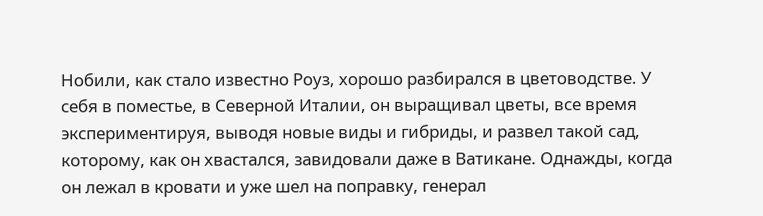Нобили, как стало известно Роуз, хорошо разбирался в цветоводстве. У себя в поместье, в Северной Италии, он выращивал цветы, все время экспериментируя, выводя новые виды и гибриды, и развел такой сад, которому, как он хвастался, завидовали даже в Ватикане. Однажды, когда он лежал в кровати и уже шел на поправку, генерал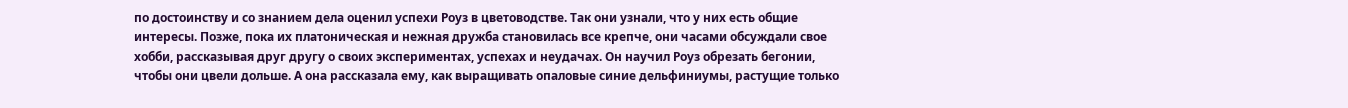по достоинству и со знанием дела оценил успехи Роуз в цветоводстве. Так они узнали, что у них есть общие интересы. Позже, пока их платоническая и нежная дружба становилась все крепче, они часами обсуждали свое хобби, рассказывая друг другу о своих экспериментах, успехах и неудачах. Он научил Роуз обрезать бегонии, чтобы они цвели дольше. А она рассказала ему, как выращивать опаловые синие дельфиниумы, растущие только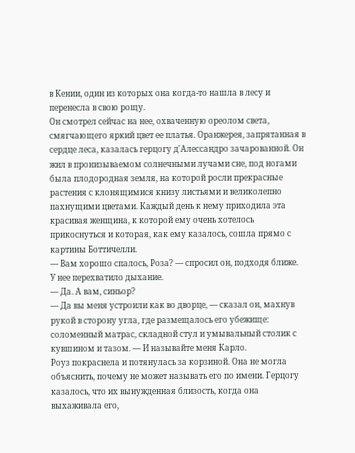в Кении, один из которых она когда-то нашла в лесу и перенесла в свою рощу.
Он смотрел сейчас на нее, охваченную ореолом света, смягчающего яркий цвет ее платья. Оранжерея, запрятанная в сердце леса, казалась герцогу д'Алессандро зачарованной. Он жил в пронизываемом солнечными лучами сне, под ногами была плодородная земля, на которой росли прекрасные растения с клонящимися книзу листьями и великолепно пахнущими цветами. Каждый день к нему приходила эта красивая женщина, к которой ему очень хотелось прикоснуться и которая, как ему казалось, сошла прямо с картины Боттичелли.
— Вам хорошо спалось, Роза? — спросил он, подходя ближе.
У нее перехватило дыхание.
— Да. А вам, синьор?
— Да вы меня устроили как во дворце, — сказал он, махнув рукой в сторону угла, где размещалось его убежище: соломенный матрас, складной стул и умывальный столик с кувшином и тазом. — И называйте меня Карло.
Роуз покраснела и потянулась за корзиной. Она не могла объяснить, почему не может называть его по имени. Герцогу казалось, что их вынужденная близость, когда она выхаживала его,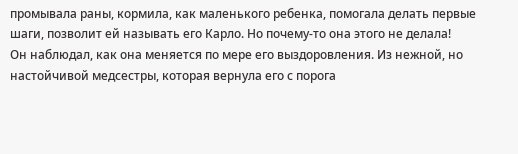промывала раны, кормила, как маленького ребенка, помогала делать первые шаги, позволит ей называть его Карло. Но почему-то она этого не делала!
Он наблюдал, как она меняется по мере его выздоровления. Из нежной, но настойчивой медсестры, которая вернула его с порога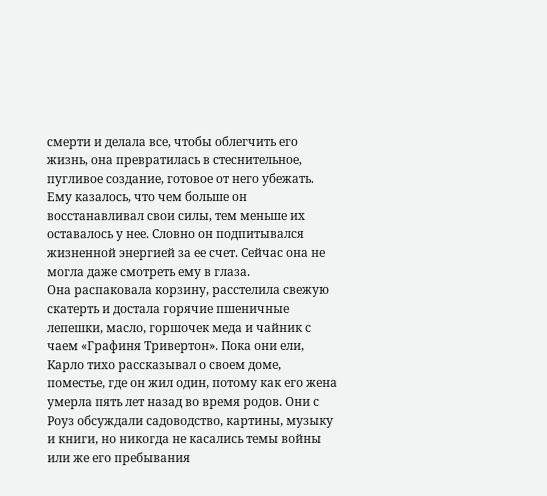смерти и делала все, чтобы облегчить его жизнь, она превратилась в стеснительное, пугливое создание, готовое от него убежать. Ему казалось, что чем больше он восстанавливал свои силы, тем меньше их оставалось у нее. Словно он подпитывался жизненной энергией за ее счет. Сейчас она не могла даже смотреть ему в глаза.
Она распаковала корзину, расстелила свежую скатерть и достала горячие пшеничные лепешки, масло, горшочек меда и чайник с чаем «Графиня Тривертон». Пока они ели, Карло тихо рассказывал о своем доме, поместье, где он жил один, потому как его жена умерла пять лет назад во время родов. Они с Роуз обсуждали садоводство, картины, музыку и книги, но никогда не касались темы войны или же его пребывания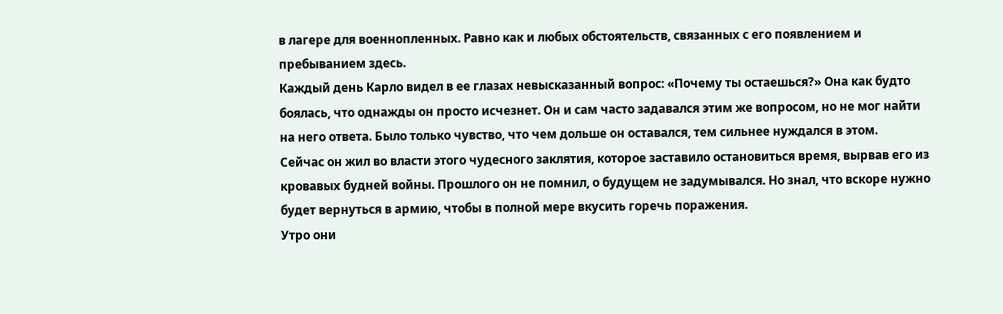в лагере для военнопленных. Равно как и любых обстоятельств, связанных с его появлением и пребыванием здесь.
Каждый день Карло видел в ее глазах невысказанный вопрос: «Почему ты остаешься?» Она как будто боялась, что однажды он просто исчезнет. Он и сам часто задавался этим же вопросом, но не мог найти на него ответа. Было только чувство, что чем дольше он оставался, тем сильнее нуждался в этом.
Сейчас он жил во власти этого чудесного заклятия, которое заставило остановиться время, вырвав его из кровавых будней войны. Прошлого он не помнил, о будущем не задумывался. Но знал, что вскоре нужно будет вернуться в армию, чтобы в полной мере вкусить горечь поражения.
Утро они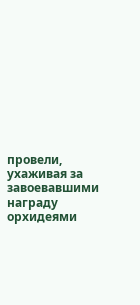провели, ухаживая за завоевавшими награду орхидеями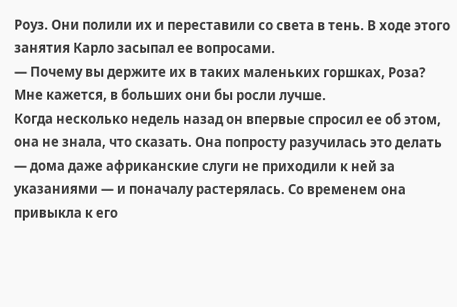Роуз. Они полили их и переставили со света в тень. В ходе этого занятия Карло засыпал ее вопросами.
— Почему вы держите их в таких маленьких горшках, Роза? Мне кажется, в больших они бы росли лучше.
Когда несколько недель назад он впервые спросил ее об этом, она не знала, что сказать. Она попросту разучилась это делать — дома даже африканские слуги не приходили к ней за указаниями — и поначалу растерялась. Со временем она привыкла к его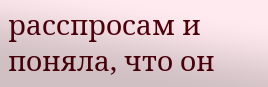расспросам и поняла, что он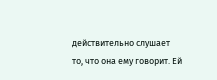действительно слушает то, что она ему говорит. Ей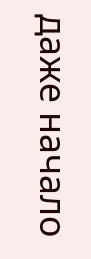даже начало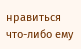нравиться что-либо ему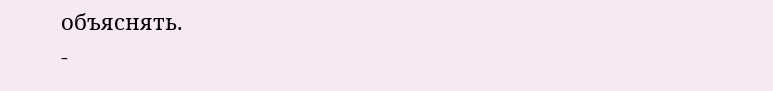объяснять.
-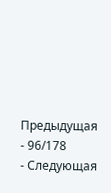Предыдущая
- 96/178
- Следующая